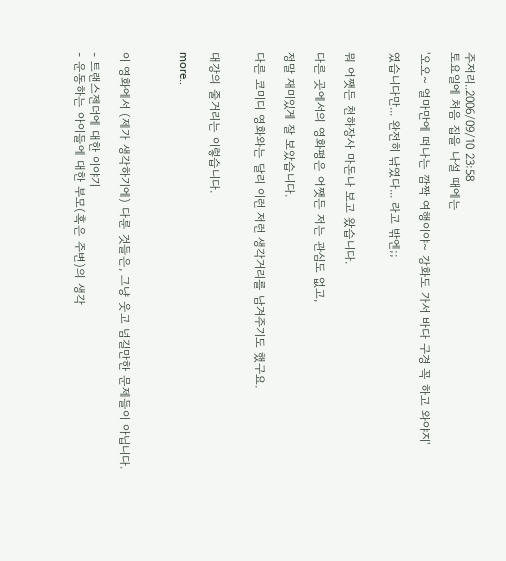주저리..2006/09/10 23:58
토요일에 처음 집을 나설 때에는

'오오~ 얼마만에 떠나는 깜짝 여행이야~ 강화도 가서 바다 구경 꼭 하고 와야지'

였습니다만... 완전히 낚였다... 라고 밖엔;;


뭐 어쨋든 천하장사 마돈나 보고 왔습니다.

다른 곳에서의 영화평은 어쨋든 저는 관심도 없고,

정말 재미있게 잘 보았습니다.

다른 코미디 영화와는 달리 이런 저런 생각거리를 남겨주기도 했구요.


대강의 줄거리는 이렇습니다.

more..



이 영화에서 (제가 생각하기에) 다룬 것들은, 그냥 웃고 넘길만한 문제들이 아닙니다.

- 트랜스젠더에 대한 이야기
- 운동하는 아이들에 대한 부모(혹은 주변)의 생각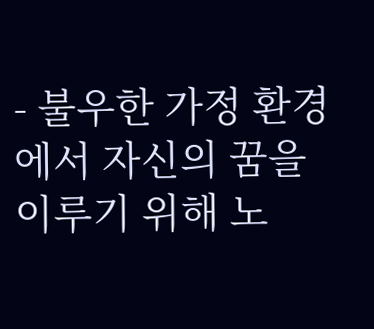- 불우한 가정 환경에서 자신의 꿈을 이루기 위해 노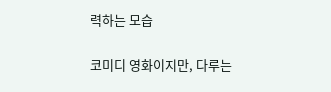력하는 모습

코미디 영화이지만, 다루는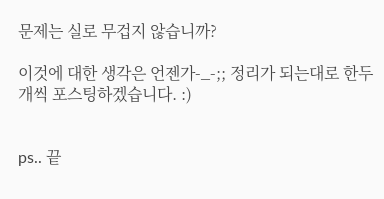문제는 실로 무겁지 않습니까?

이것에 대한 생각은 언젠가-_-;; 정리가 되는대로 한두개씩 포스팅하겠습니다. :)


ps.. 끝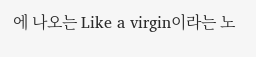에 나오는 Like a virgin이라는 노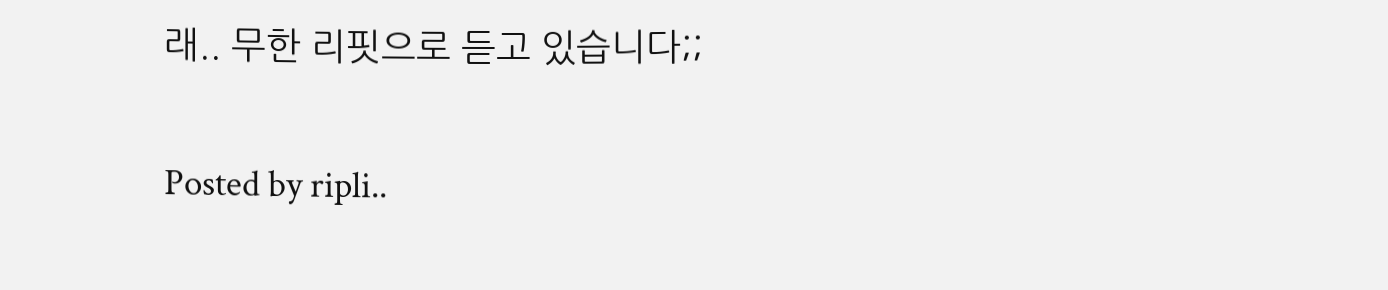래.. 무한 리핏으로 듣고 있습니다;;

Posted by ripli..